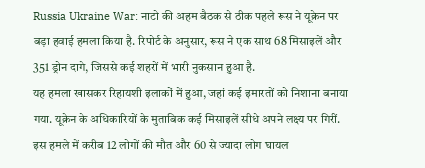Russia Ukraine War: नाटो की अहम बैठक से ठीक पहले रूस ने यूक्रेन पर बड़ा हवाई हमला किया है. रिपोर्ट के अनुसार, रूस ने एक साथ 68 मिसाइलें और 351 ड्रोन दागे, जिससे कई शहरों में भारी नुकसान हुआ है.
यह हमला खासकर रिहायशी इलाकों में हुआ, जहां कई इमारतों को निशाना बनाया गया. यूक्रेन के अधिकारियों के मुताबिक कई मिसाइलें सीधे अपने लक्ष्य पर गिरीं. इस हमले में करीब 12 लोगों की मौत और 60 से ज्यादा लोग घायल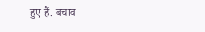हुए हैं. बचाव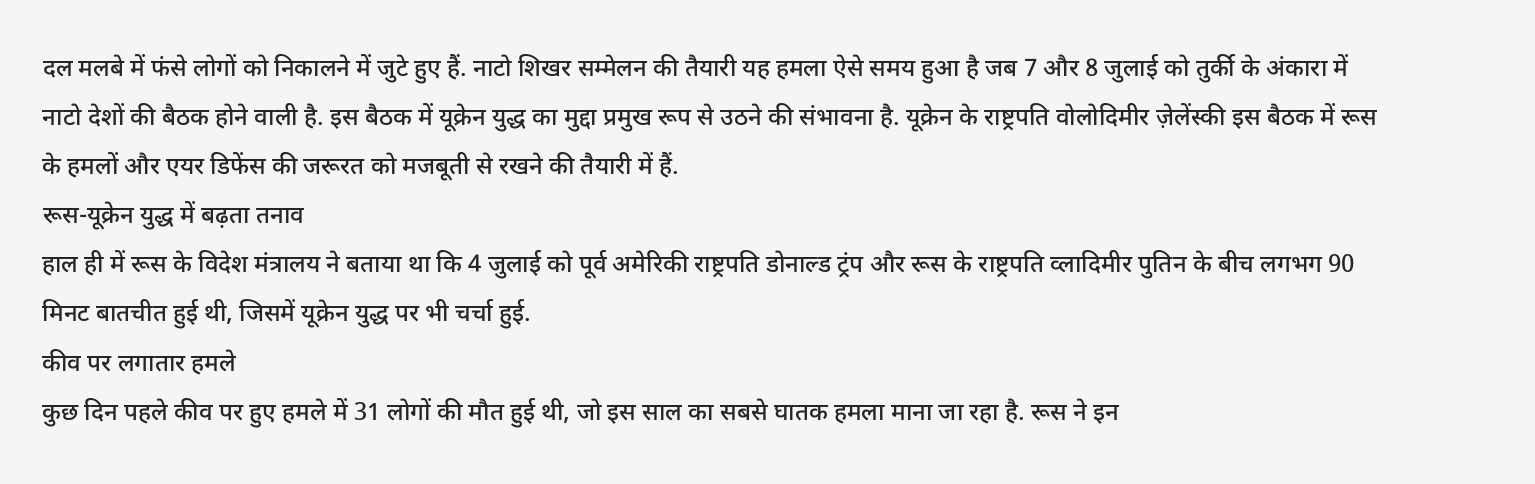दल मलबे में फंसे लोगों को निकालने में जुटे हुए हैं. नाटो शिखर सम्मेलन की तैयारी यह हमला ऐसे समय हुआ है जब 7 और 8 जुलाई को तुर्की के अंकारा में नाटो देशों की बैठक होने वाली है. इस बैठक में यूक्रेन युद्ध का मुद्दा प्रमुख रूप से उठने की संभावना है. यूक्रेन के राष्ट्रपति वोलोदिमीर ज़ेलेंस्की इस बैठक में रूस के हमलों और एयर डिफेंस की जरूरत को मजबूती से रखने की तैयारी में हैं.
रूस-यूक्रेन युद्ध में बढ़ता तनाव
हाल ही में रूस के विदेश मंत्रालय ने बताया था कि 4 जुलाई को पूर्व अमेरिकी राष्ट्रपति डोनाल्ड ट्रंप और रूस के राष्ट्रपति व्लादिमीर पुतिन के बीच लगभग 90 मिनट बातचीत हुई थी, जिसमें यूक्रेन युद्ध पर भी चर्चा हुई.
कीव पर लगातार हमले
कुछ दिन पहले कीव पर हुए हमले में 31 लोगों की मौत हुई थी, जो इस साल का सबसे घातक हमला माना जा रहा है. रूस ने इन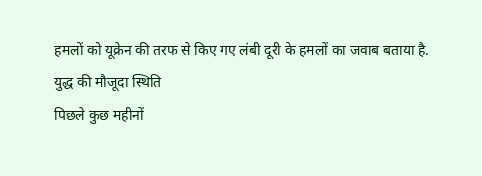हमलों को यूक्रेन की तरफ से किए गए लंबी दूरी के हमलों का जवाब बताया है.
युद्ध की मौजूदा स्थिति
पिछले कुछ महीनों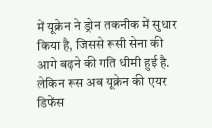में यूक्रेन ने ड्रोन तकनीक में सुधार किया है, जिससे रूसी सेना की आगे बढ़ने की गति धीमी हुई है. लेकिन रूस अब यूक्रेन की एयर डिफेंस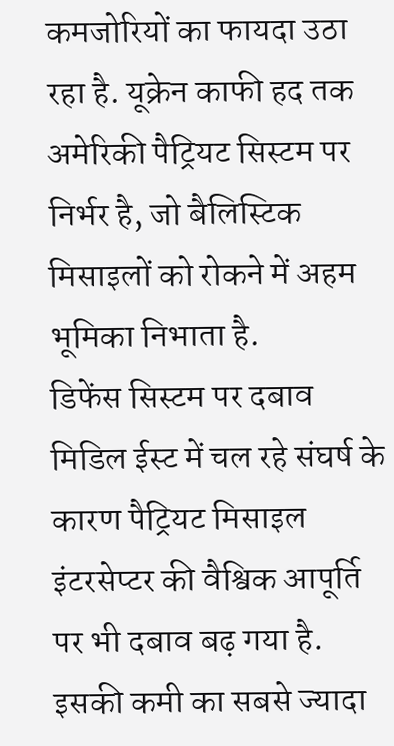कमजोरियों का फायदा उठा रहा है. यूक्रेन काफी हद तक अमेरिकी पैट्रियट सिस्टम पर निर्भर है, जो बैलिस्टिक मिसाइलों को रोकने में अहम भूमिका निभाता है.
डिफेंस सिस्टम पर दबाव
मिडिल ईस्ट में चल रहे संघर्ष के कारण पैट्रियट मिसाइल इंटरसेप्टर की वैश्विक आपूर्ति पर भी दबाव बढ़ गया है. इसकी कमी का सबसे ज्यादा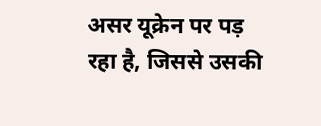असर यूक्रेन पर पड़ रहा है, जिससे उसकी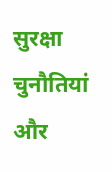सुरक्षा चुनौतियां और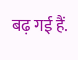बढ़ गई हैं.